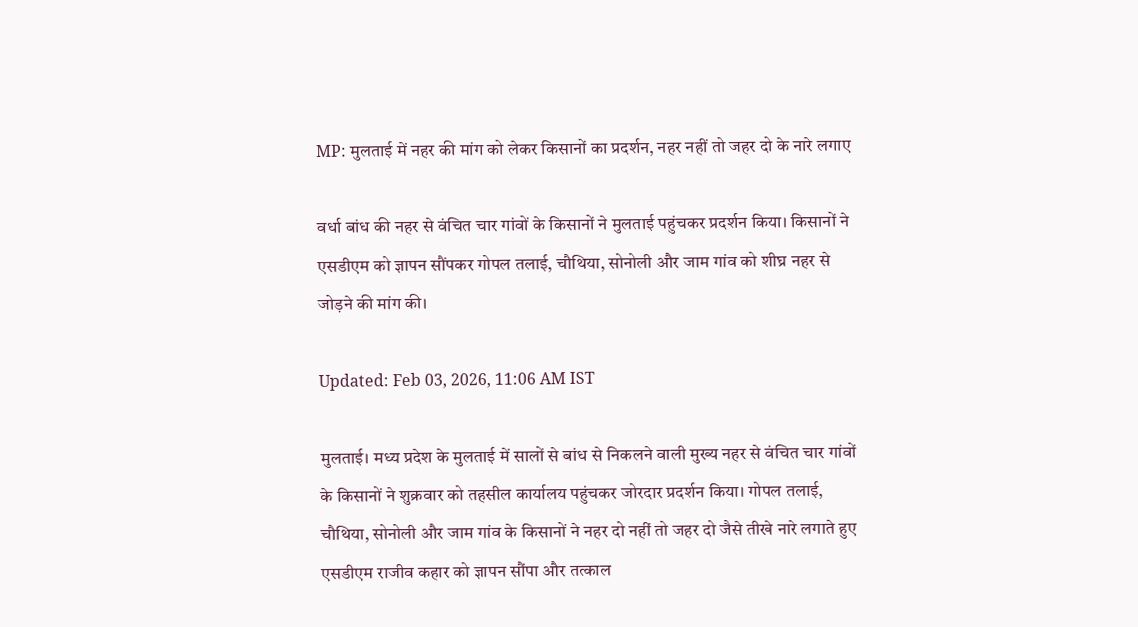MP: मुलताई में नहर की मांग को लेकर किसानों का प्रदर्शन, नहर नहीं तो जहर दो के नारे लगाए

वर्धा बांध की नहर से वंचित चार गांवों के किसानों ने मुलताई पहुंचकर प्रदर्शन किया। किसानों ने एसडीएम को ज्ञापन सौंपकर गोपल तलाई, चौथिया, सोनोली और जाम गांव को शीघ्र नहर से जोड़ने की मांग की।

Updated: Feb 03, 2026, 11:06 AM IST

मुलताई। मध्य प्रदेश के मुलताई में सालों से बांध से निकलने वाली मुख्य नहर से वंचित चार गांवों के किसानों ने शुक्रवार को तहसील कार्यालय पहुंचकर जोरदार प्रदर्शन किया। गोपल तलाई, चौथिया, सोनोली और जाम गांव के किसानों ने नहर दो नहीं तो जहर दो जैसे तीखे नारे लगाते हुए एसडीएम राजीव कहार को ज्ञापन सौंपा और तत्काल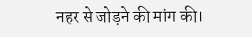नहर से जोड़ने की मांग की।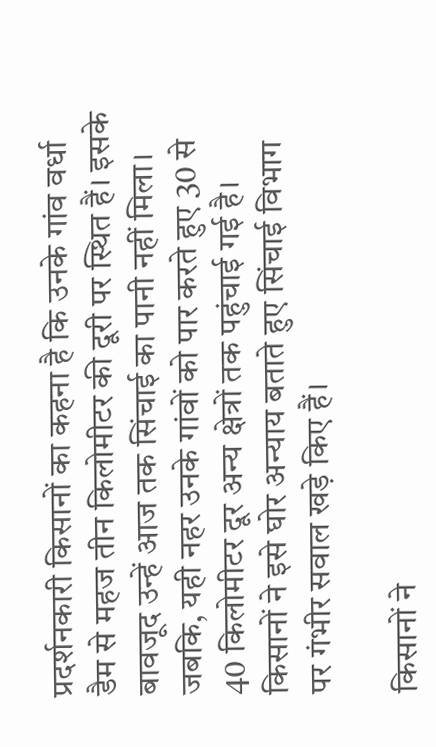प्रदर्शनकारी किसानों का कहना है कि उनके गांव वर्धा डैम से महज तीन किलोमीटर की दूरी पर स्थित हैं। इसके बावजूद उन्हें आज तक सिंचाई का पानी नहीं मिला। जबकि, यही नहर उनके गांवों को पार करते हुए 30 से 40 किलोमीटर दूर अन्य क्षेत्रों तक पहुंचाई गई है। किसानों ने इसे घोर अन्याय बताते हुए सिंचाई विभाग पर गंभीर सवाल खड़े किए हैं।

किसानों ने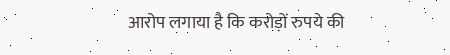आरोप लगाया है कि करोड़ों रुपये की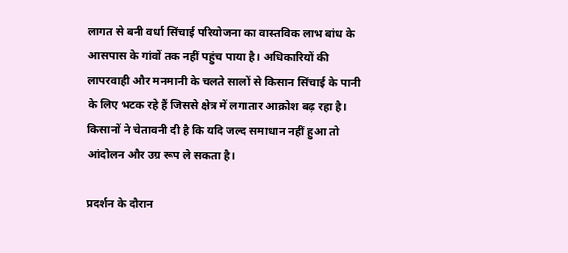लागत से बनी वर्धा सिंचाई परियोजना का वास्तविक लाभ बांध के आसपास के गांवों तक नहीं पहुंच पाया है। अधिकारियों की लापरवाही और मनमानी के चलते सालों से किसान सिंचाई के पानी के लिए भटक रहे हैं जिससे क्षेत्र में लगातार आक्रोश बढ़ रहा है। किसानों ने चेतावनी दी है कि यदि जल्द समाधान नहीं हुआ तो आंदोलन और उग्र रूप ले सकता है।

प्रदर्शन के दौरान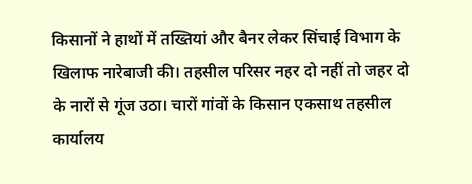किसानों ने हाथों में तख्तियां और बैनर लेकर सिंचाई विभाग के खिलाफ नारेबाजी की। तहसील परिसर नहर दो नहीं तो जहर दो के नारों से गूंज उठा। चारों गांवों के किसान एकसाथ तहसील कार्यालय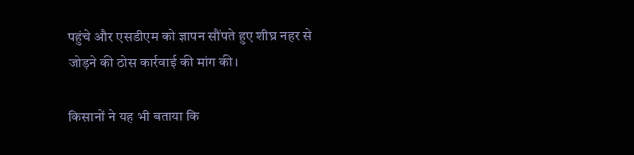पहुंचे और एसडीएम को ज्ञापन सौंपते हुए शीघ्र नहर से जोड़ने की ठोस कार्रवाई की मांग की।

किसानों ने यह भी बताया कि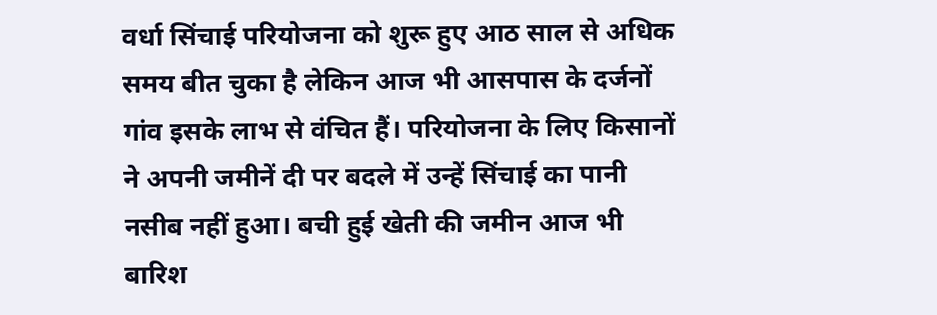वर्धा सिंचाई परियोजना को शुरू हुए आठ साल से अधिक समय बीत चुका है लेकिन आज भी आसपास के दर्जनों गांव इसके लाभ से वंचित हैं। परियोजना के लिए किसानों ने अपनी जमीनें दी पर बदले में उन्हें सिंचाई का पानी नसीब नहीं हुआ। बची हुई खेती की जमीन आज भी बारिश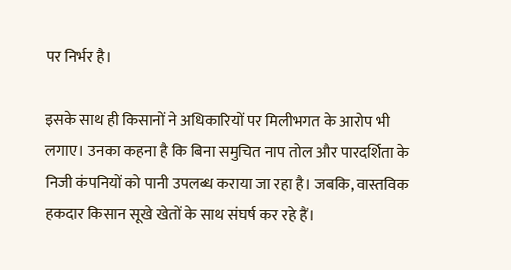पर निर्भर है।

इसके साथ ही किसानों ने अधिकारियों पर मिलीभगत के आरोप भी लगाए। उनका कहना है कि बिना समुचित नाप तोल और पारदर्शिता के निजी कंपनियों को पानी उपलब्ध कराया जा रहा है। जबकि, वास्तविक हकदार किसान सूखे खेतों के साथ संघर्ष कर रहे हैं।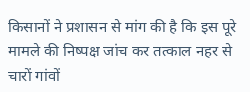किसानों ने प्रशासन से मांग की है कि इस पूरे मामले की निष्पक्ष जांच कर तत्काल नहर से चारों गांवों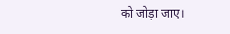को जोड़ा जाए।